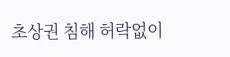초상권 침해 허락없이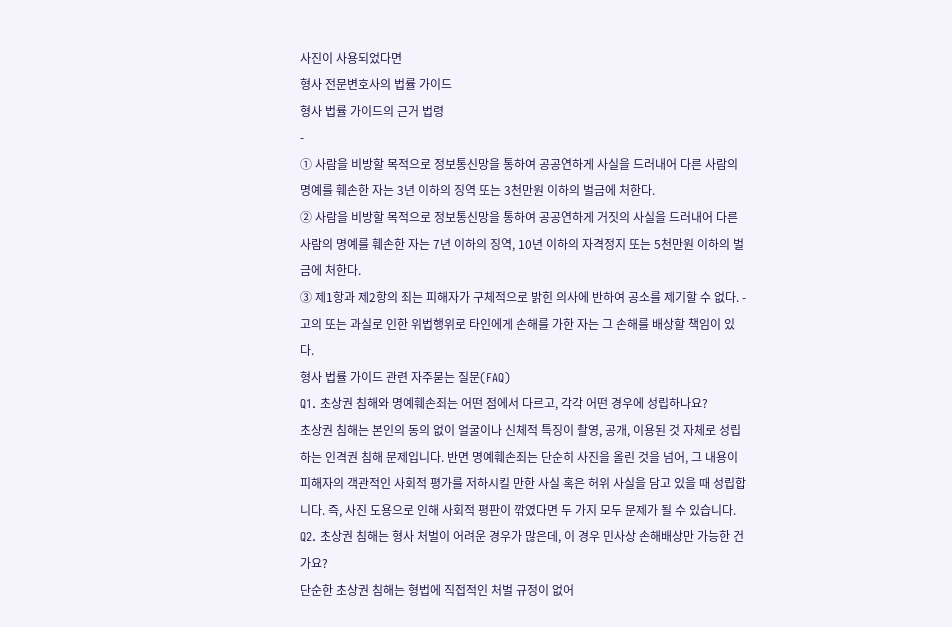사진이 사용되었다면
형사 전문변호사의 법률 가이드
형사 법률 가이드의 근거 법령
-
① 사람을 비방할 목적으로 정보통신망을 통하여 공공연하게 사실을 드러내어 다른 사람의 명예를 훼손한 자는 3년 이하의 징역 또는 3천만원 이하의 벌금에 처한다.
② 사람을 비방할 목적으로 정보통신망을 통하여 공공연하게 거짓의 사실을 드러내어 다른 사람의 명예를 훼손한 자는 7년 이하의 징역, 10년 이하의 자격정지 또는 5천만원 이하의 벌금에 처한다.
③ 제1항과 제2항의 죄는 피해자가 구체적으로 밝힌 의사에 반하여 공소를 제기할 수 없다. -
고의 또는 과실로 인한 위법행위로 타인에게 손해를 가한 자는 그 손해를 배상할 책임이 있다.
형사 법률 가이드 관련 자주묻는 질문(FAQ)
Q1. 초상권 침해와 명예훼손죄는 어떤 점에서 다르고, 각각 어떤 경우에 성립하나요?
초상권 침해는 본인의 동의 없이 얼굴이나 신체적 특징이 촬영, 공개, 이용된 것 자체로 성립하는 인격권 침해 문제입니다. 반면 명예훼손죄는 단순히 사진을 올린 것을 넘어, 그 내용이 피해자의 객관적인 사회적 평가를 저하시킬 만한 사실 혹은 허위 사실을 담고 있을 때 성립합니다. 즉, 사진 도용으로 인해 사회적 평판이 깎였다면 두 가지 모두 문제가 될 수 있습니다.
Q2. 초상권 침해는 형사 처벌이 어려운 경우가 많은데, 이 경우 민사상 손해배상만 가능한 건가요?
단순한 초상권 침해는 형법에 직접적인 처벌 규정이 없어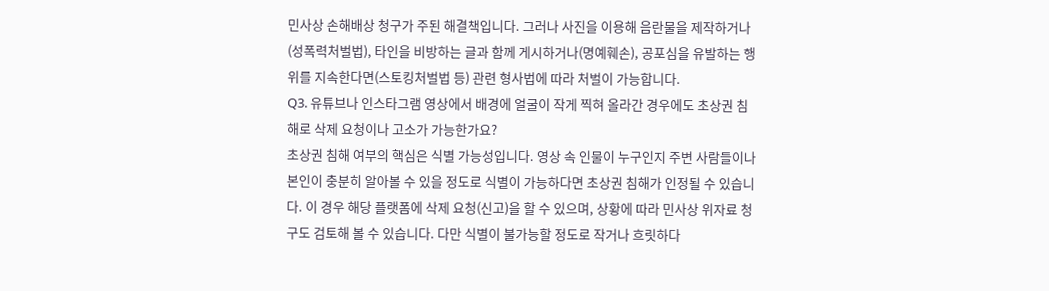민사상 손해배상 청구가 주된 해결책입니다. 그러나 사진을 이용해 음란물을 제작하거나(성폭력처벌법), 타인을 비방하는 글과 함께 게시하거나(명예훼손), 공포심을 유발하는 행위를 지속한다면(스토킹처벌법 등) 관련 형사법에 따라 처벌이 가능합니다.
Q3. 유튜브나 인스타그램 영상에서 배경에 얼굴이 작게 찍혀 올라간 경우에도 초상권 침해로 삭제 요청이나 고소가 가능한가요?
초상권 침해 여부의 핵심은 식별 가능성입니다. 영상 속 인물이 누구인지 주변 사람들이나 본인이 충분히 알아볼 수 있을 정도로 식별이 가능하다면 초상권 침해가 인정될 수 있습니다. 이 경우 해당 플랫폼에 삭제 요청(신고)을 할 수 있으며, 상황에 따라 민사상 위자료 청구도 검토해 볼 수 있습니다. 다만 식별이 불가능할 정도로 작거나 흐릿하다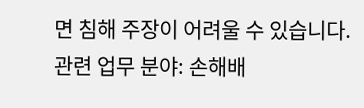면 침해 주장이 어려울 수 있습니다.
관련 업무 분야: 손해배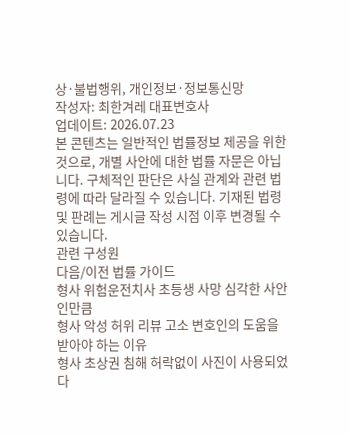상·불법행위, 개인정보·정보통신망
작성자: 최한겨레 대표변호사
업데이트: 2026.07.23
본 콘텐츠는 일반적인 법률정보 제공을 위한 것으로, 개별 사안에 대한 법률 자문은 아닙니다. 구체적인 판단은 사실 관계와 관련 법령에 따라 달라질 수 있습니다. 기재된 법령 및 판례는 게시글 작성 시점 이후 변경될 수 있습니다.
관련 구성원
다음/이전 법률 가이드
형사 위험운전치사 초등생 사망 심각한 사안인만큼
형사 악성 허위 리뷰 고소 변호인의 도움을 받아야 하는 이유
형사 초상권 침해 허락없이 사진이 사용되었다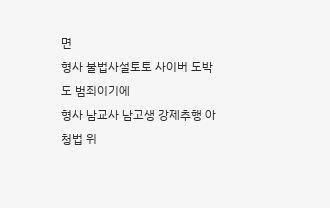면
형사 불법사설토토 사이버 도박도 범죄이기에
형사 남교사 남고생 강제추행 아청법 위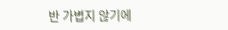반 가볍지 않기에